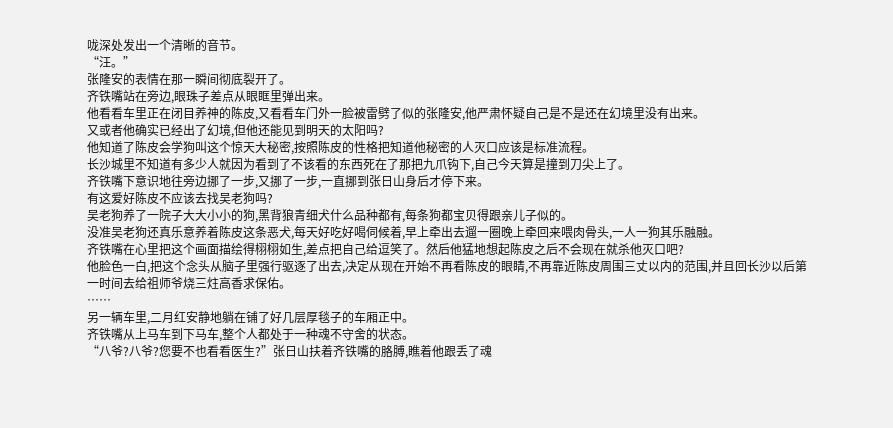咙深处发出一个清晰的音节。
“汪。”
张隆安的表情在那一瞬间彻底裂开了。
齐铁嘴站在旁边,眼珠子差点从眼眶里弹出来。
他看看车里正在闭目养神的陈皮,又看看车门外一脸被雷劈了似的张隆安,他严肃怀疑自己是不是还在幻境里没有出来。
又或者他确实已经出了幻境,但他还能见到明天的太阳吗?
他知道了陈皮会学狗叫这个惊天大秘密,按照陈皮的性格把知道他秘密的人灭口应该是标准流程。
长沙城里不知道有多少人就因为看到了不该看的东西死在了那把九爪钩下,自己今天算是撞到刀尖上了。
齐铁嘴下意识地往旁边挪了一步,又挪了一步,一直挪到张日山身后才停下来。
有这爱好陈皮不应该去找吴老狗吗?
吴老狗养了一院子大大小小的狗,黑背狼青细犬什么品种都有,每条狗都宝贝得跟亲儿子似的。
没准吴老狗还真乐意养着陈皮这条恶犬,每天好吃好喝伺候着,早上牵出去遛一圈晚上牵回来喂肉骨头,一人一狗其乐融融。
齐铁嘴在心里把这个画面描绘得栩栩如生,差点把自己给逗笑了。然后他猛地想起陈皮之后不会现在就杀他灭口吧?
他脸色一白,把这个念头从脑子里强行驱逐了出去,决定从现在开始不再看陈皮的眼睛,不再靠近陈皮周围三丈以内的范围,并且回长沙以后第一时间去给祖师爷烧三炷高香求保佑。
……
另一辆车里,二月红安静地躺在铺了好几层厚毯子的车厢正中。
齐铁嘴从上马车到下马车,整个人都处于一种魂不守舍的状态。
“八爷?八爷?您要不也看看医生?”张日山扶着齐铁嘴的胳膊,瞧着他跟丢了魂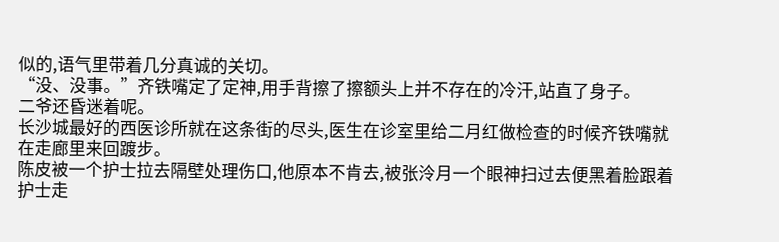似的,语气里带着几分真诚的关切。
“没、没事。”齐铁嘴定了定神,用手背擦了擦额头上并不存在的冷汗,站直了身子。
二爷还昏迷着呢。
长沙城最好的西医诊所就在这条街的尽头,医生在诊室里给二月红做检查的时候齐铁嘴就在走廊里来回踱步。
陈皮被一个护士拉去隔壁处理伤口,他原本不肯去,被张泠月一个眼神扫过去便黑着脸跟着护士走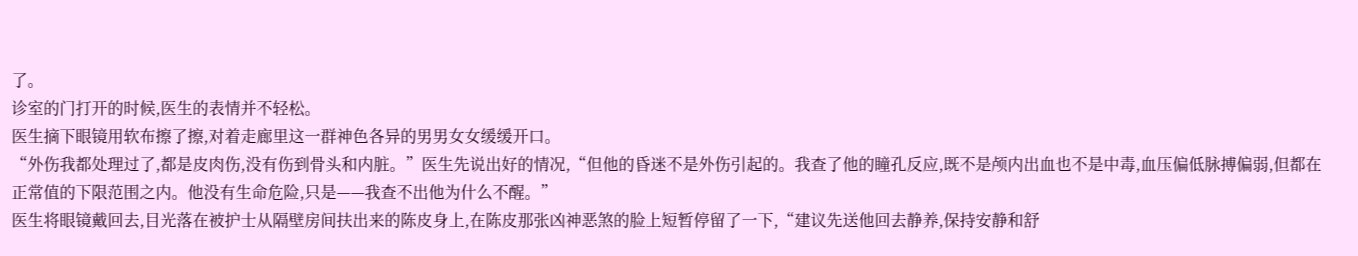了。
诊室的门打开的时候,医生的表情并不轻松。
医生摘下眼镜用软布擦了擦,对着走廊里这一群神色各异的男男女女缓缓开口。
“外伤我都处理过了,都是皮肉伤,没有伤到骨头和内脏。”医生先说出好的情况,“但他的昏迷不是外伤引起的。我查了他的瞳孔反应,既不是颅内出血也不是中毒,血压偏低脉搏偏弱,但都在正常值的下限范围之内。他没有生命危险,只是——我查不出他为什么不醒。”
医生将眼镜戴回去,目光落在被护士从隔壁房间扶出来的陈皮身上,在陈皮那张凶神恶煞的脸上短暂停留了一下,“建议先送他回去静养,保持安静和舒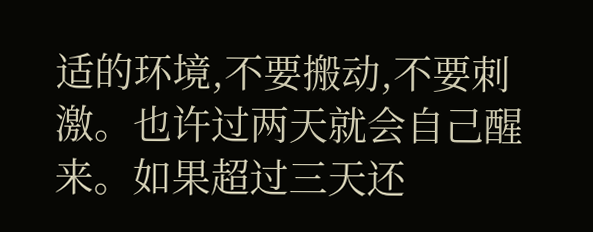适的环境,不要搬动,不要刺激。也许过两天就会自己醒来。如果超过三天还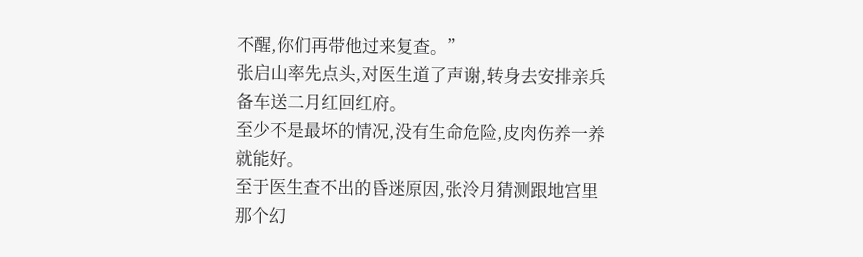不醒,你们再带他过来复查。”
张启山率先点头,对医生道了声谢,转身去安排亲兵备车送二月红回红府。
至少不是最坏的情况,没有生命危险,皮肉伤养一养就能好。
至于医生查不出的昏迷原因,张泠月猜测跟地宫里那个幻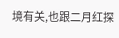境有关,也跟二月红探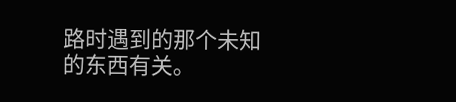路时遇到的那个未知的东西有关。